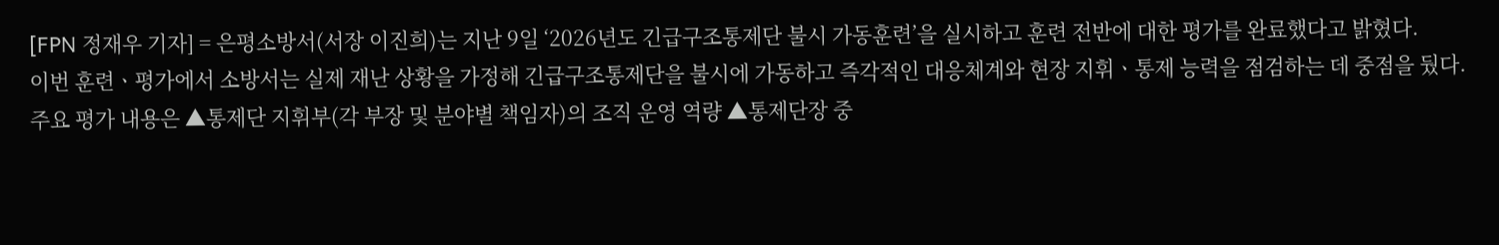[FPN 정재우 기자] = 은평소방서(서장 이진희)는 지난 9일 ‘2026년도 긴급구조통제단 불시 가동훈련’을 실시하고 훈련 전반에 대한 평가를 완료했다고 밝혔다.
이번 훈련ㆍ평가에서 소방서는 실제 재난 상황을 가정해 긴급구조통제단을 불시에 가동하고 즉각적인 대응체계와 현장 지휘ㆍ통제 능력을 점검하는 데 중점을 뒀다.
주요 평가 내용은 ▲통제단 지휘부(각 부장 및 분야별 책임자)의 조직 운영 역량 ▲통제단장 중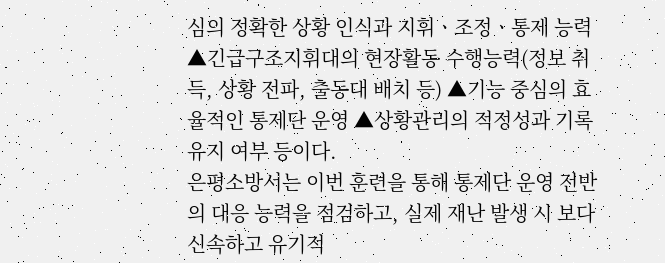심의 정확한 상황 인식과 지휘ㆍ조정ㆍ통제 능력 ▲긴급구조지휘대의 현장활동 수행능력(정보 취득, 상황 전파, 출동대 배치 등) ▲기능 중심의 효율적인 통제단 운영 ▲상황관리의 적정성과 기록 유지 여부 등이다.
은평소방서는 이번 훈련을 통해 통제단 운영 전반의 대응 능력을 점검하고, 실제 재난 발생 시 보다 신속하고 유기적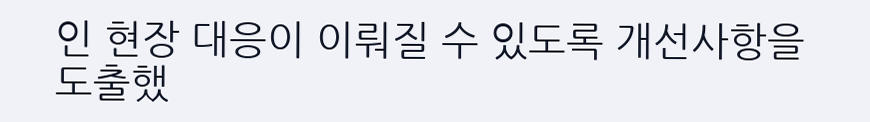인 현장 대응이 이뤄질 수 있도록 개선사항을 도출했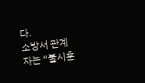다.
소방서 관계자는 “불시훈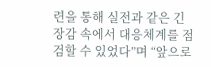련을 통해 실전과 같은 긴장감 속에서 대응체계를 점검할 수 있었다”며 “앞으로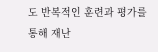도 반복적인 훈련과 평가를 통해 재난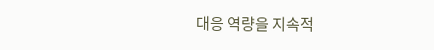대응 역량을 지속적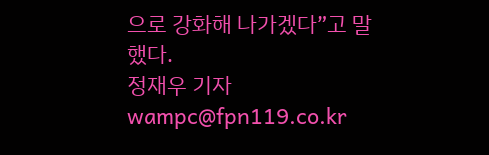으로 강화해 나가겠다”고 말했다.
정재우 기자 wampc@fpn119.co.kr